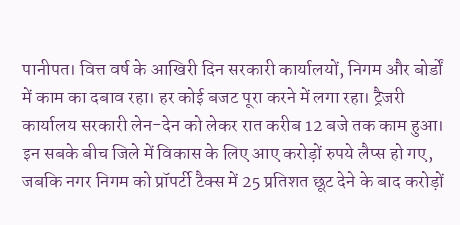पानीपत। वित्त वर्ष के आखिरी दिन सरकारी कार्यालयों, निगम और बोर्डों में काम का दबाव रहा। हर कोई बजट पूरा करने में लगा रहा। ट्रैजरी कार्यालय सरकारी लेन-देन को लेकर रात करीब 12 बजे तक काम हुआ। इन सबके बीच जिले में विकास के लिए आए करोड़ों रुपये लैप्स हो गए, जबकि नगर निगम को प्रॉपर्टी टैक्स में 25 प्रतिशत छूट देने के बाद करोड़ों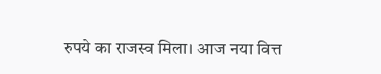रुपये का राजस्व मिला। आज नया वित्त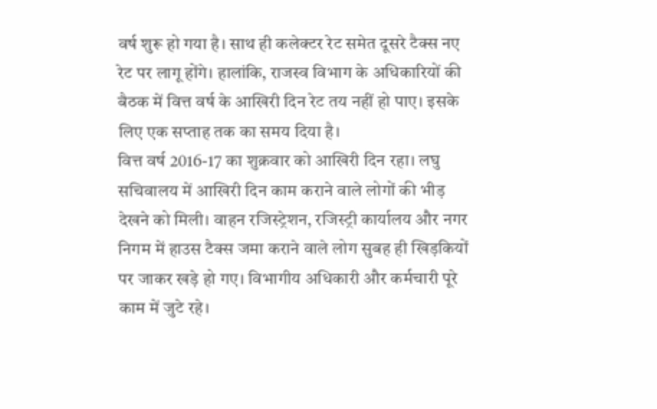वर्ष शुरू हो गया है। साथ ही कलेक्टर रेट समेत दूसरे टैक्स नए रेट पर लागू होंगे। हालांकि, राजस्व विभाग के अधिकारियों की बैठक में वित्त वर्ष के आखिरी दिन रेट तय नहीं हो पाए। इसके लिए एक सप्ताह तक का समय दिया है।
वित्त वर्ष 2016-17 का शुक्रवार को आखिरी दिन रहा। लघु सचिवालय में आखिरी दिन काम कराने वाले लोगों की भीड़ देखने को मिली। वाहन रजिस्ट्रेशन, रजिस्ट्री कार्यालय और नगर निगम में हाउस टैक्स जमा कराने वाले लोग सुबह ही खिड़कियों पर जाकर खड़े हो गए। विभागीय अधिकारी और कर्मचारी पूरे काम में जुटे रहे।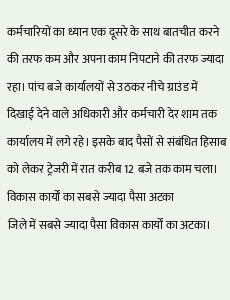कर्मचारियों का ध्यान एक दूसरे के साथ बातचीत करने की तरफ कम और अपना काम निपटाने की तरफ ज्यादा रहा। पांच बजे कार्यालयों से उठकर नीचे ग्राउंड में दिखाई देने वाले अधिकारी और कर्मचारी देर शाम तक कार्यालय में लगे रहे। इसके बाद पैसों से संबंधित हिसाब को लेकर ट्रेजरी में रात करीब 12 बजे तक काम चला।
विकास कार्यों का सबसे ज्यादा पैसा अटका
जिले में सबसे ज्यादा पैसा विकास कार्यों का अटका।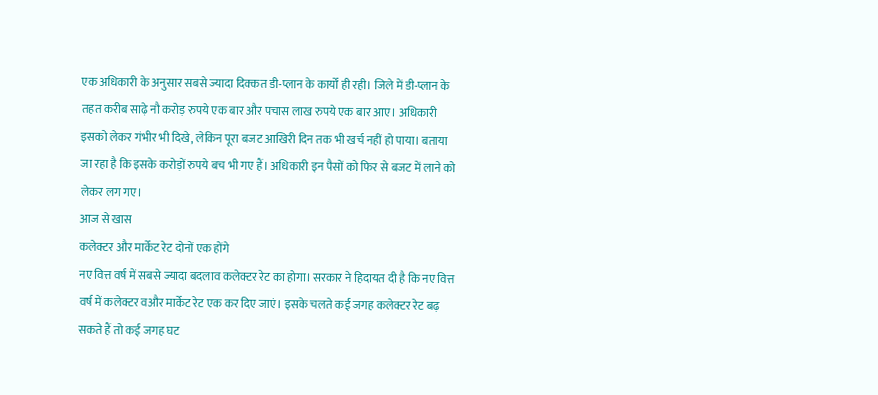एक अधिकारी के अनुसार सबसे ज्यादा दिक्कत डी-प्लान के कार्यों ही रही। जिले में डी-प्लान के तहत करीब साढ़े नौ करोड़ रुपये एक बार और पचास लाख रुपये एक बार आए। अधिकारी इसको लेकर गंभीर भी दिखे, लेकिन पूरा बजट आखिरी दिन तक भी खर्च नहीं हो पाया। बताया जा रहा है कि इसके करोड़ों रुपये बच भी गए हैं। अधिकारी इन पैसों को फिर से बजट में लाने को लेकर लग गए।
आज से खास
कलेक्टर और मार्केट रेट दोनों एक होंगे
नए वित्त वर्ष में सबसे ज्यादा बदलाव कलेक्टर रेट का होगा। सरकार ने हिदायत दी है कि नए वित्त वर्ष में कलेक्टर वऔर मार्केट रेट एक कर दिए जाएं। इसके चलते कई जगह कलेक्टर रेट बढ़ सकते हैं तो कई जगह घट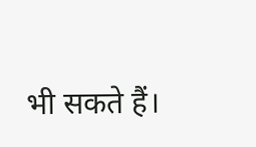भी सकते हैं।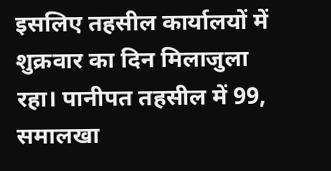इसलिए तहसील कार्यालयों में शुक्रवार का दिन मिलाजुला रहा। पानीपत तहसील में 99, समालखा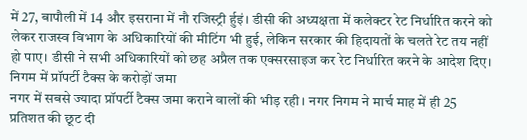में 27, बापौली में 14 और इसराना में नौ रजिस्ट्री र्हुइं। डीसी की अध्यक्षता में कलेक्टर रेट निर्धारित करने को लेकर राजस्व विभाग के अधिकारियों की मीटिंग भी हुई, लेकिन सरकार की हिदायतों के चलते रेट तय नहीं हो पाए। डीसी ने सभी अधिकारियों को छह अप्रैल तक एक्सरसाइज कर रेट निर्धारित करने के आदेश दिए।
निगम में प्रॉपर्टी टैक्स के करोड़ों जमा
नगर में सबसे ज्यादा प्रॉपर्टी टैक्स जमा कराने वालों की भीड़ रही। नगर निगम ने मार्च माह में ही 25 प्रतिशत की छूट दी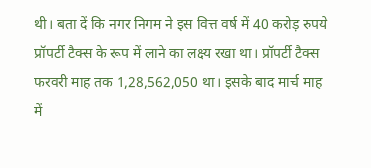थी। बता दें कि नगर निगम ने इस वित्त वर्ष में 40 करोड़ रुपये प्रॉपर्टी टैक्स के रूप में लाने का लक्ष्य रखा था। प्रॉपर्टी टैक्स फरवरी माह तक 1,28,562,050 था। इसके बाद मार्च माह में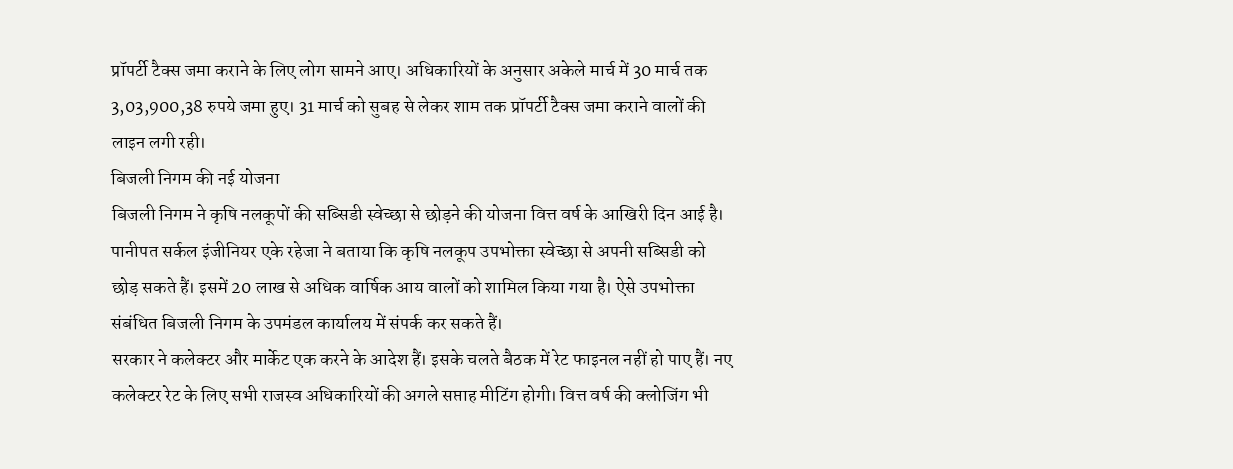प्रॉपर्टी टैक्स जमा कराने के लिए लोग सामने आए। अधिकारियों के अनुसार अकेले मार्च में 30 मार्च तक 3,03,900,38 रुपये जमा हुए। 31 मार्च को सुबह से लेकर शाम तक प्रॉपर्टी टैक्स जमा कराने वालों की लाइन लगी रही।
बिजली निगम की नई योजना
बिजली निगम ने कृषि नलकूपों की सब्सिडी स्वेच्छा से छोड़ने की योजना वित्त वर्ष के आखिरी दिन आई है। पानीपत सर्कल इंजीनियर एके रहेजा ने बताया कि कृषि नलकूप उपभोक्ता स्वेच्छा से अपनी सब्सिडी को छोड़ सकते हैं। इसमें 20 लाख से अधिक वार्षिक आय वालों को शामिल किया गया है। ऐसे उपभोक्ता संबंधित बिजली निगम के उपमंडल कार्यालय में संपर्क कर सकते हैं।
सरकार ने कलेक्टर और मार्केट एक करने के आदेश हैं। इसके चलते बैठक में रेट फाइनल नहीं हो पाए हैं। नए कलेक्टर रेट के लिए सभी राजस्व अधिकारियों की अगले सप्ताह मीटिंग होगी। वित्त वर्ष की क्लोजिंग भी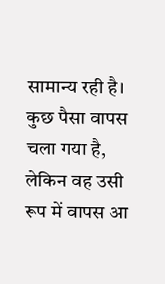सामान्य रही है। कुछ पैसा वापस चला गया है, लेकिन वह उसी रूप में वापस आ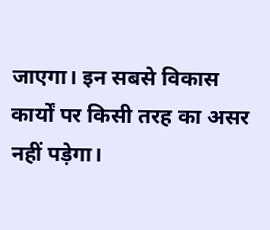जाएगा। इन सबसे विकास कार्यों पर किसी तरह का असर नहीं पड़ेगा।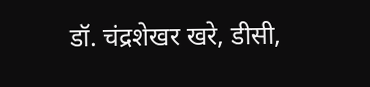डॉ. चंद्रशेखर खरे, डीसी,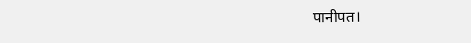पानीपत।